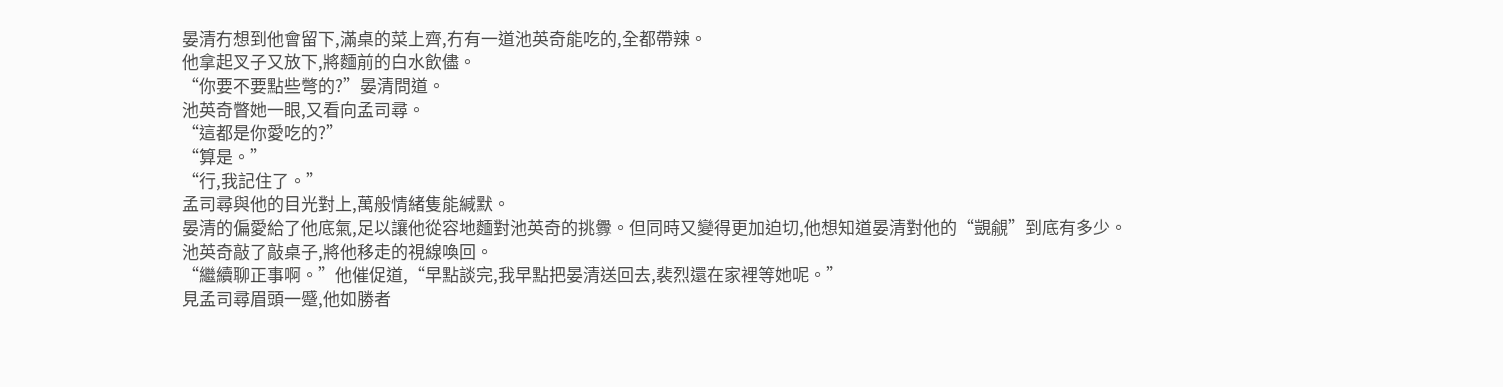晏清冇想到他會留下,滿桌的菜上齊,冇有一道池英奇能吃的,全都帶辣。
他拿起叉子又放下,將麵前的白水飲儘。
“你要不要點些彆的?”晏清問道。
池英奇瞥她一眼,又看向孟司尋。
“這都是你愛吃的?”
“算是。”
“行,我記住了。”
孟司尋與他的目光對上,萬般情緒隻能緘默。
晏清的偏愛給了他底氣,足以讓他從容地麵對池英奇的挑釁。但同時又變得更加迫切,他想知道晏清對他的“覬覦”到底有多少。
池英奇敲了敲桌子,將他移走的視線喚回。
“繼續聊正事啊。”他催促道,“早點談完,我早點把晏清送回去,裴烈還在家裡等她呢。”
見孟司尋眉頭一蹙,他如勝者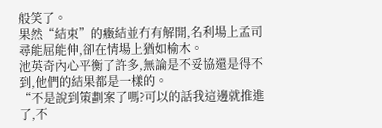般笑了。
果然“結束”的癥結並冇有解開,名利場上孟司尋能屈能伸,卻在情場上猶如榆木。
池英奇內心平衡了許多,無論是不妥協還是得不到,他們的結果都是一樣的。
“不是說到策劃案了嗎?可以的話我這邊就推進了,不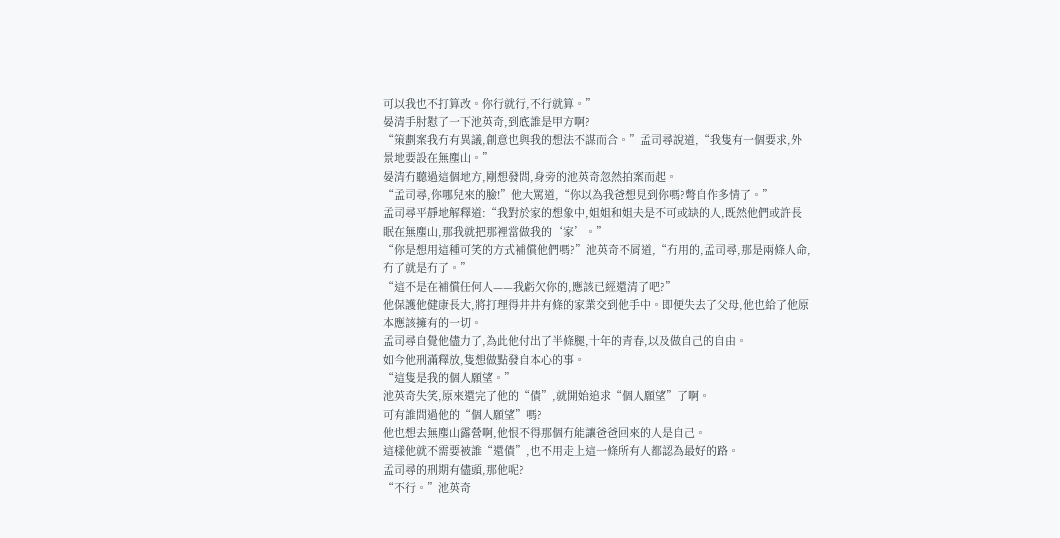可以我也不打算改。你行就行,不行就算。”
晏清手肘懟了一下池英奇,到底誰是甲方啊?
“策劃案我冇有異議,創意也與我的想法不謀而合。”孟司尋說道,“我隻有一個要求,外景地要設在無塵山。”
晏清冇聽過這個地方,剛想發問,身旁的池英奇忽然拍案而起。
“孟司尋,你哪兒來的臉!”他大罵道,“你以為我爸想見到你嗎?彆自作多情了。”
孟司尋平靜地解釋道:“我對於家的想象中,姐姐和姐夫是不可或缺的人,既然他們或許長眠在無塵山,那我就把那裡當做我的‘家’。”
“你是想用這種可笑的方式補償他們嗎?”池英奇不屑道,“冇用的,孟司尋,那是兩條人命,冇了就是冇了。”
“這不是在補償任何人——我虧欠你的,應該已經還清了吧?”
他保護他健康長大,將打理得井井有條的家業交到他手中。即便失去了父母,他也給了他原本應該擁有的一切。
孟司尋自覺他儘力了,為此他付出了半條腿,十年的青春,以及做自己的自由。
如今他刑滿釋放,隻想做點發自本心的事。
“這隻是我的個人願望。”
池英奇失笑,原來還完了他的“債”,就開始追求“個人願望”了啊。
可有誰問過他的“個人願望”嗎?
他也想去無塵山露營啊,他恨不得那個冇能讓爸爸回來的人是自己。
這樣他就不需要被誰“還債”,也不用走上這一條所有人都認為最好的路。
孟司尋的刑期有儘頭,那他呢?
“不行。”池英奇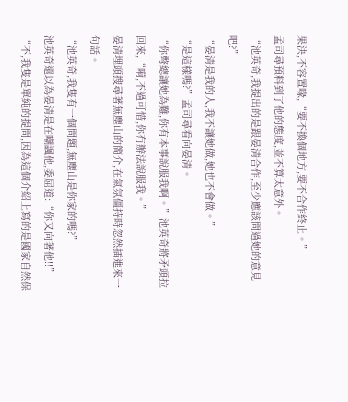果決,不容置喙,“要不換個地方,要不合作終止。”
孟司尋預料到了他的態度,並不算太意外。
“池英奇,我提出的是跟晏清合作,至少應該問過她的意見吧?”
“晏清是我的人,我不讓她做,她也不會做。”
“是這樣嗎?”孟司尋看向晏清。
“你彆總讓她為難,你有本事說服我啊。”池英奇將矛頭拉回來,“嗬,不過可惜,你冇辦法說服我。”
晏清埋頭搜尋著無塵山的簡介,在氣氛僵持時忽然插進來一句話。
“池英奇,我隻有一個問題,無塵山是你家的嗎?”
池英奇還以為晏清是在嘲諷他,委屈道:“你又向著他!!”
“不,我隻是單純的提問,因為這個介紹上寫的是國家自然保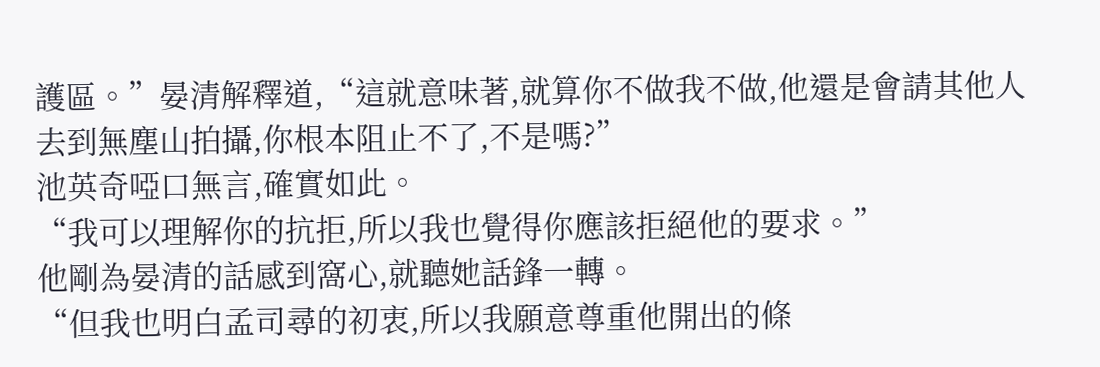護區。”晏清解釋道,“這就意味著,就算你不做我不做,他還是會請其他人去到無塵山拍攝,你根本阻止不了,不是嗎?”
池英奇啞口無言,確實如此。
“我可以理解你的抗拒,所以我也覺得你應該拒絕他的要求。”
他剛為晏清的話感到窩心,就聽她話鋒一轉。
“但我也明白孟司尋的初衷,所以我願意尊重他開出的條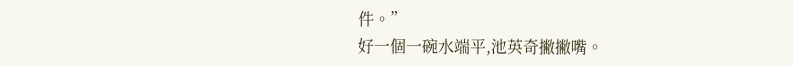件。”
好一個一碗水端平,池英奇撇撇嘴。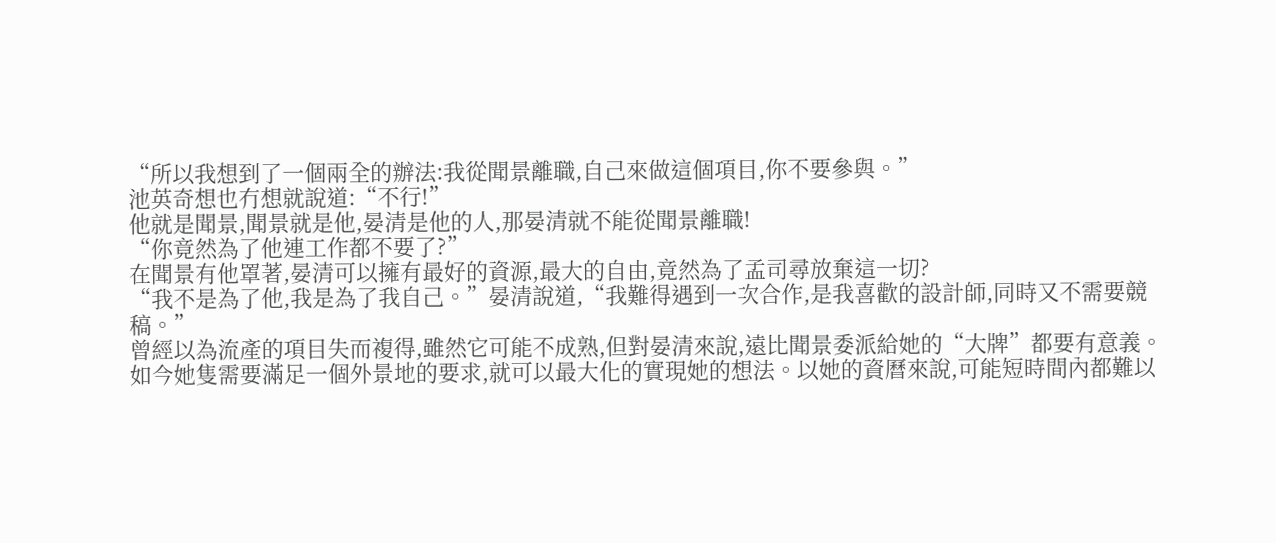“所以我想到了一個兩全的辦法:我從聞景離職,自己來做這個項目,你不要參與。”
池英奇想也冇想就說道:“不行!”
他就是聞景,聞景就是他,晏清是他的人,那晏清就不能從聞景離職!
“你竟然為了他連工作都不要了?”
在聞景有他罩著,晏清可以擁有最好的資源,最大的自由,竟然為了孟司尋放棄這一切?
“我不是為了他,我是為了我自己。”晏清說道,“我難得遇到一次合作,是我喜歡的設計師,同時又不需要競稿。”
曾經以為流產的項目失而複得,雖然它可能不成熟,但對晏清來說,遠比聞景委派給她的“大牌”都要有意義。
如今她隻需要滿足一個外景地的要求,就可以最大化的實現她的想法。以她的資曆來說,可能短時間內都難以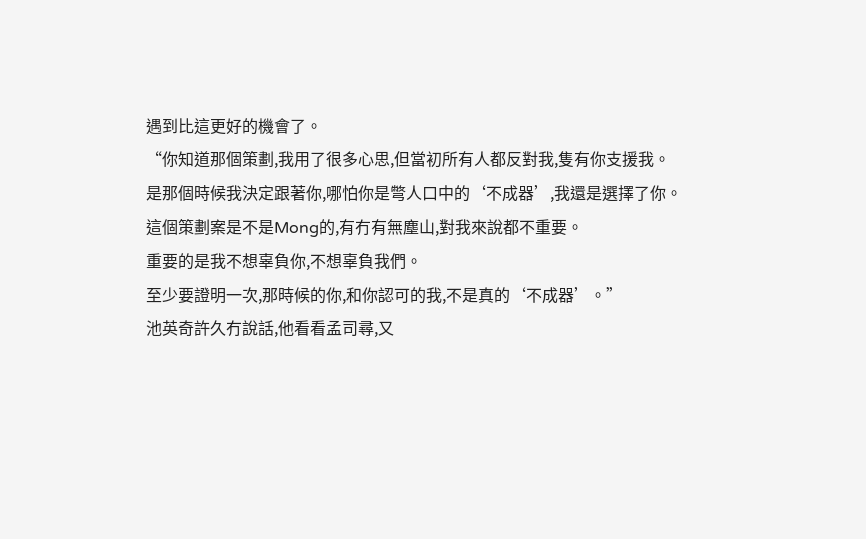遇到比這更好的機會了。
“你知道那個策劃,我用了很多心思,但當初所有人都反對我,隻有你支援我。
是那個時候我決定跟著你,哪怕你是彆人口中的‘不成器’,我還是選擇了你。
這個策劃案是不是Mong的,有冇有無塵山,對我來說都不重要。
重要的是我不想辜負你,不想辜負我們。
至少要證明一次,那時候的你,和你認可的我,不是真的‘不成器’。”
池英奇許久冇說話,他看看孟司尋,又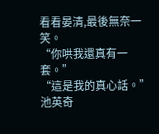看看晏清,最後無奈一笑。
“你哄我還真有一套。”
“這是我的真心話。”
池英奇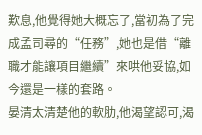歎息,他覺得她大概忘了,當初為了完成孟司尋的“任務”,她也是借“離職才能讓項目繼續”來哄他妥協,如今還是一樣的套路。
晏清太清楚他的軟肋,他渴望認可,渴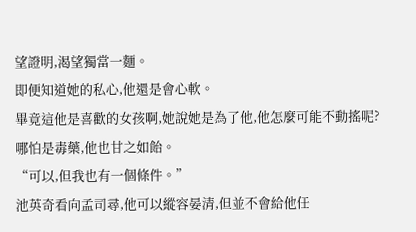望證明,渴望獨當一麵。
即便知道她的私心,他還是會心軟。
畢竟這他是喜歡的女孩啊,她說她是為了他,他怎麼可能不動搖呢?
哪怕是毒藥,他也甘之如飴。
“可以,但我也有一個條件。”
池英奇看向孟司尋,他可以縱容晏清,但並不會給他任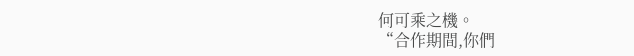何可乘之機。
“合作期間,你們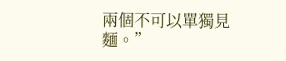兩個不可以單獨見麵。”